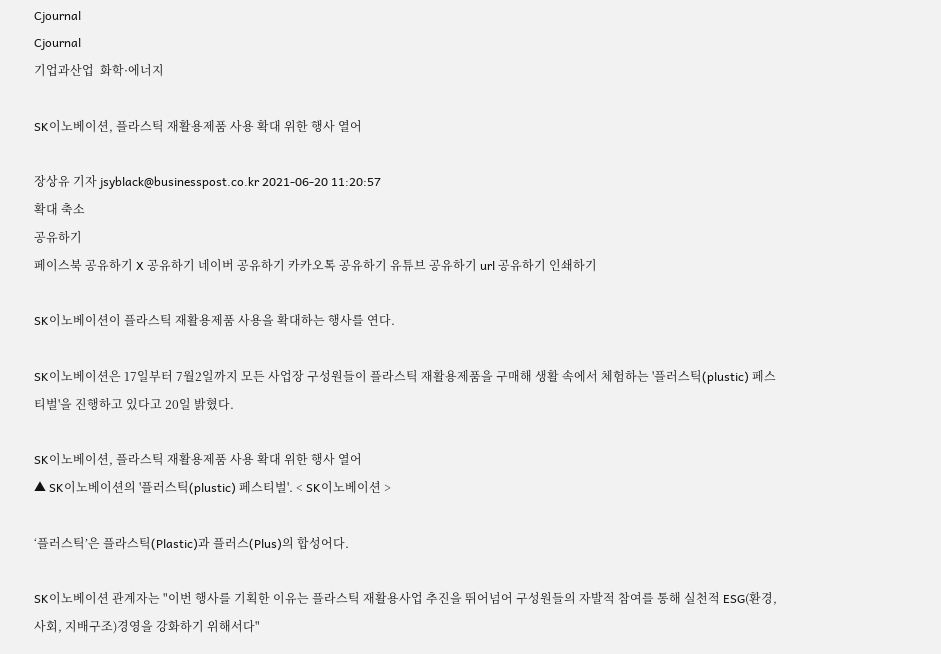Cjournal
Cjournal
기업과산업  화학·에너지

SK이노베이션, 플라스틱 재활용제품 사용 확대 위한 행사 열어

장상유 기자 jsyblack@businesspost.co.kr 2021-06-20 11:20:57
확대 축소
공유하기
페이스북 공유하기 X 공유하기 네이버 공유하기 카카오톡 공유하기 유튜브 공유하기 url 공유하기 인쇄하기

SK이노베이션이 플라스틱 재활용제품 사용을 확대하는 행사를 연다.

SK이노베이션은 17일부터 7월2일까지 모든 사업장 구성원들이 플라스틱 재활용제품을 구매해 생활 속에서 체험하는 '플러스틱(plustic) 페스티벌'을 진행하고 있다고 20일 밝혔다.

SK이노베이션, 플라스틱 재활용제품 사용 확대 위한 행사 열어
▲ SK이노베이션의 '플러스틱(plustic) 페스티벌'. < SK이노베이션 >

‘플러스틱’은 플라스틱(Plastic)과 플러스(Plus)의 합성어다.

SK이노베이션 관계자는 "이번 행사를 기획한 이유는 플라스틱 재활용사업 추진을 뛰어넘어 구성원들의 자발적 참여를 통해 실천적 ESG(환경, 사회, 지배구조)경영을 강화하기 위해서다"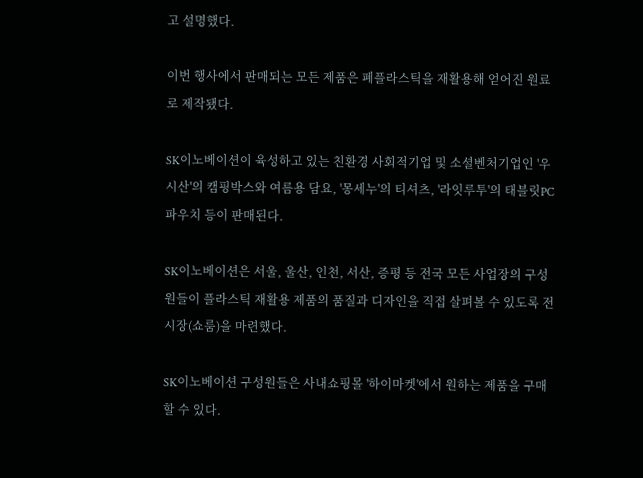고 설명했다.

이번 행사에서 판매되는 모든 제품은 폐플라스틱을 재활용해 얻어진 원료로 제작됐다.

SK이노베이션이 육성하고 있는 친환경 사회적기업 및 소셜벤처기업인 '우시산'의 캠핑박스와 여름용 담요, '몽세누'의 티셔츠, '라잇루투'의 태블릿PC 파우치 등이 판매된다.

SK이노베이션은 서울, 울산, 인천, 서산, 증평 등 전국 모든 사업장의 구성원들이 플라스틱 재활용 제품의 품질과 디자인을 직접 살펴볼 수 있도록 전시장(쇼룸)을 마련했다.

SK이노베이션 구성원들은 사내쇼핑몰 '하이마켓'에서 원하는 제품을 구매할 수 있다.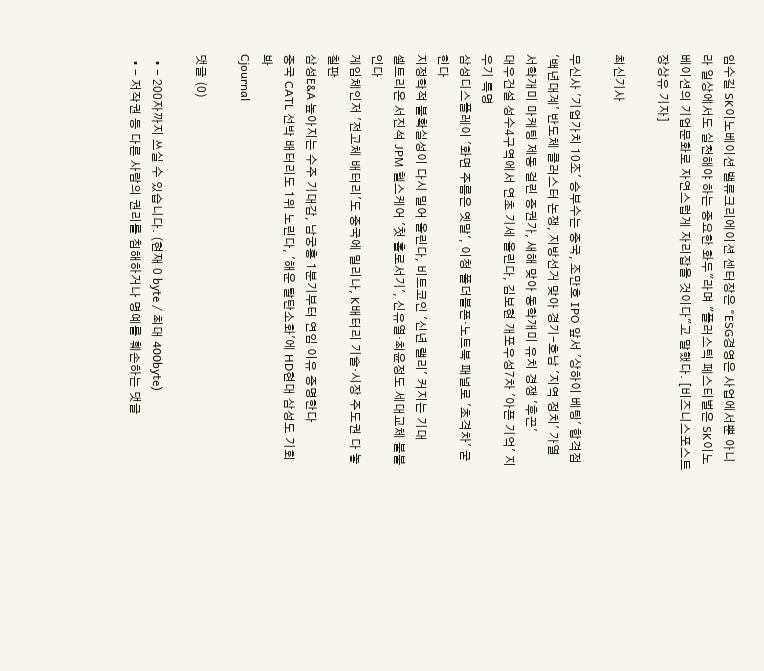임수길 SK이노베이션 밸류크리에이션 센터장은 "ESG경영은 사업에서뿐 아니라 일상에서도 실천해야 하는 중요한 화두"라며 "플러스틱 페스티벌은 SK이노베이션의 기업문화로 자연스럽게 자리잡을 것이다"고 말했다. [비즈니스포스트 장상유 기자]

최신기사

무신사 '기업가치 10조' 승부수는 중국, 조만호 IPO 앞서 '상하이 베팅' 합격점
'백년대계' 반도체 클러스터 논쟁, 지방선거 맞아 경기-호남 '지역 정치' 가열
서학개미 마케팅 제동 걸린 증권가, 새해 맞아 동학개미 유치 경쟁 '후끈'
대우건설 성수4구역에서 연초 기세 올린다, 김보현 개포우성7차 '아픈 기억' 지우기 특명
삼성디스플레이 '화면 주름은 옛말', 이청 폴더블폰·노트북 패널로 '초격차' 굳힌다
지정학적 불확실성이 다시 밀어 올린다, 비트코인 '신년 랠리' 커지는 기대
셀트리온 서진석 JPM 헬스케어 '첫 홀로서기', 신유열·최윤정도 세대교체 불붙인다
게임체인저 '전고체 배터리'도 중국에 밀리나, K배터리 기술·시장 주도권 다 놓칠판
삼성E&A 높아지는 수주 기대감, 남궁홍 1분기부터 연임 이유 증명한다
중국 CATL 선박 배터리도 1위 노린다, '해운 탈탄소화'에 HD현대 삼성도 기회 봐
Cjournal

댓글 (0)

  • - 200자까지 쓰실 수 있습니다. (현재 0 byte / 최대 400byte)
  • - 저작권 등 다른 사람의 권리를 침해하거나 명예를 훼손하는 댓글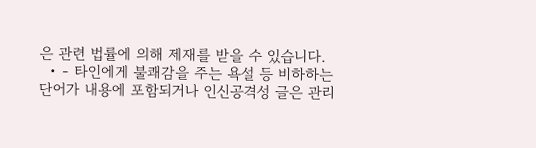은 관련 법률에 의해 제재를 받을 수 있습니다.
  • - 타인에게 불쾌감을 주는 욕설 등 비하하는 단어가 내용에 포함되거나 인신공격성 글은 관리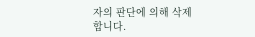자의 판단에 의해 삭제 합니다.